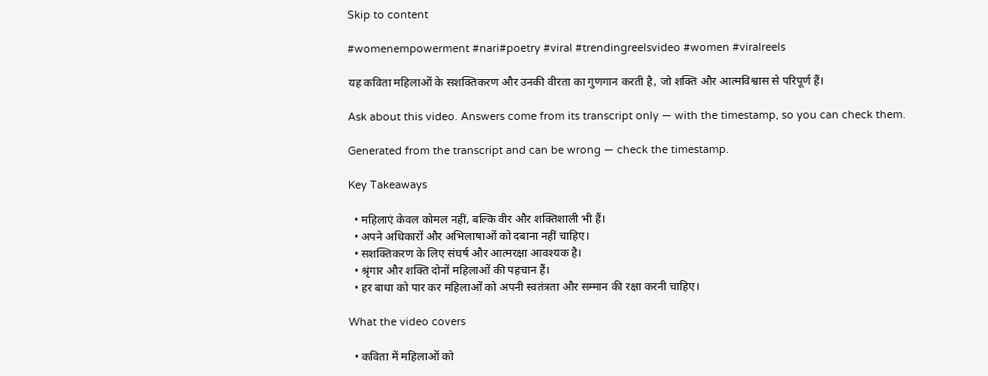Skip to content

#womenempowerment #nari#poetry #viral #trendingreelsvideo #women #viralreels

यह कविता महिलाओं के सशक्तिकरण और उनकी वीरता का गुणगान करती है, जो शक्ति और आत्मविश्वास से परिपूर्ण हैं।

Ask about this video. Answers come from its transcript only — with the timestamp, so you can check them.

Generated from the transcript and can be wrong — check the timestamp.

Key Takeaways

  • महिलाएं केवल कोमल नहीं, बल्कि वीर और शक्तिशाली भी हैं।
  • अपने अधिकारों और अभिलाषाओं को दबाना नहीं चाहिए।
  • सशक्तिकरण के लिए संघर्ष और आत्मरक्षा आवश्यक है।
  • श्रृंगार और शक्ति दोनों महिलाओं की पहचान हैं।
  • हर बाधा को पार कर महिलाओं को अपनी स्वतंत्रता और सम्मान की रक्षा करनी चाहिए।

What the video covers

  • कविता में महिलाओं को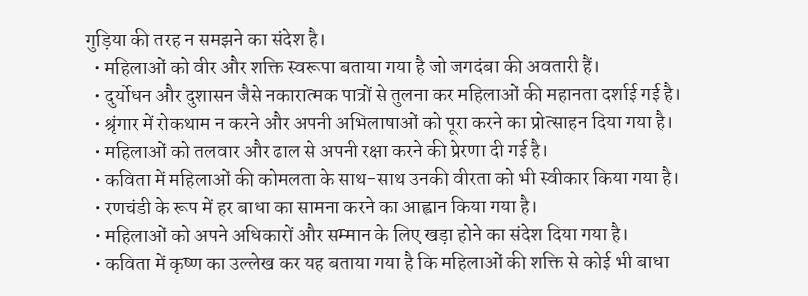गुड़िया की तरह न समझने का संदेश है।
  • महिलाओं को वीर और शक्ति स्वरूपा बताया गया है जो जगदंबा की अवतारी हैं।
  • दुर्योधन और दुशासन जैसे नकारात्मक पात्रों से तुलना कर महिलाओं की महानता दर्शाई गई है।
  • श्रृंगार में रोकथाम न करने और अपनी अभिलाषाओं को पूरा करने का प्रोत्साहन दिया गया है।
  • महिलाओं को तलवार और ढाल से अपनी रक्षा करने की प्रेरणा दी गई है।
  • कविता में महिलाओं की कोमलता के साथ-साथ उनकी वीरता को भी स्वीकार किया गया है।
  • रणचंडी के रूप में हर बाधा का सामना करने का आह्वान किया गया है।
  • महिलाओं को अपने अधिकारों और सम्मान के लिए खड़ा होने का संदेश दिया गया है।
  • कविता में कृष्ण का उल्लेख कर यह बताया गया है कि महिलाओं की शक्ति से कोई भी बाधा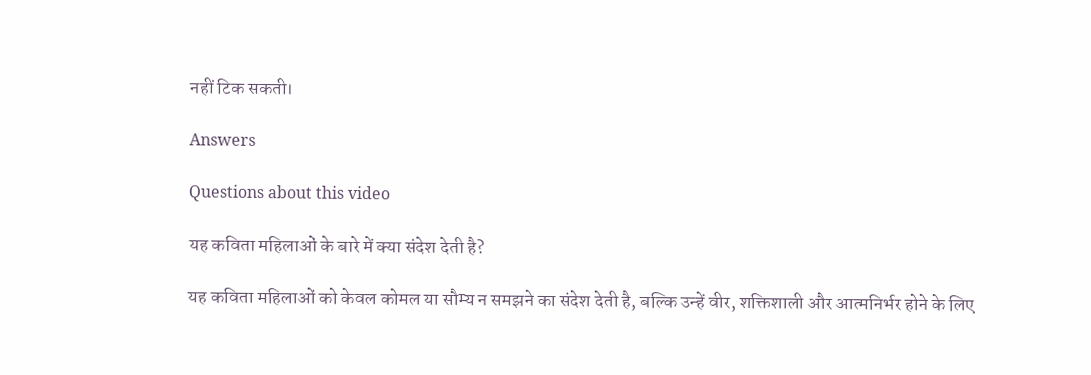नहीं टिक सकती।

Answers

Questions about this video

यह कविता महिलाओं के बारे में क्या संदेश देती है?

यह कविता महिलाओं को केवल कोमल या सौम्य न समझने का संदेश देती है, बल्कि उन्हें वीर, शक्तिशाली और आत्मनिर्भर होने के लिए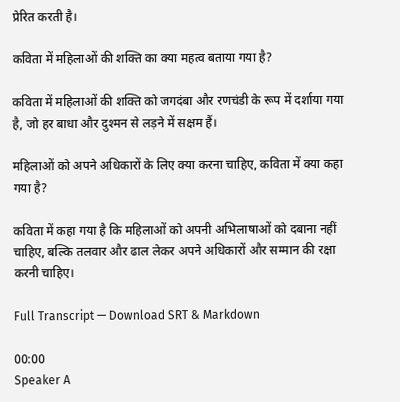प्रेरित करती है।

कविता में महिलाओं की शक्ति का क्या महत्व बताया गया है?

कविता में महिलाओं की शक्ति को जगदंबा और रणचंडी के रूप में दर्शाया गया है, जो हर बाधा और दुश्मन से लड़ने में सक्षम हैं।

महिलाओं को अपने अधिकारों के लिए क्या करना चाहिए, कविता में क्या कहा गया है?

कविता में कहा गया है कि महिलाओं को अपनी अभिलाषाओं को दबाना नहीं चाहिए, बल्कि तलवार और ढाल लेकर अपने अधिकारों और सम्मान की रक्षा करनी चाहिए।

Full Transcript — Download SRT & Markdown

00:00
Speaker A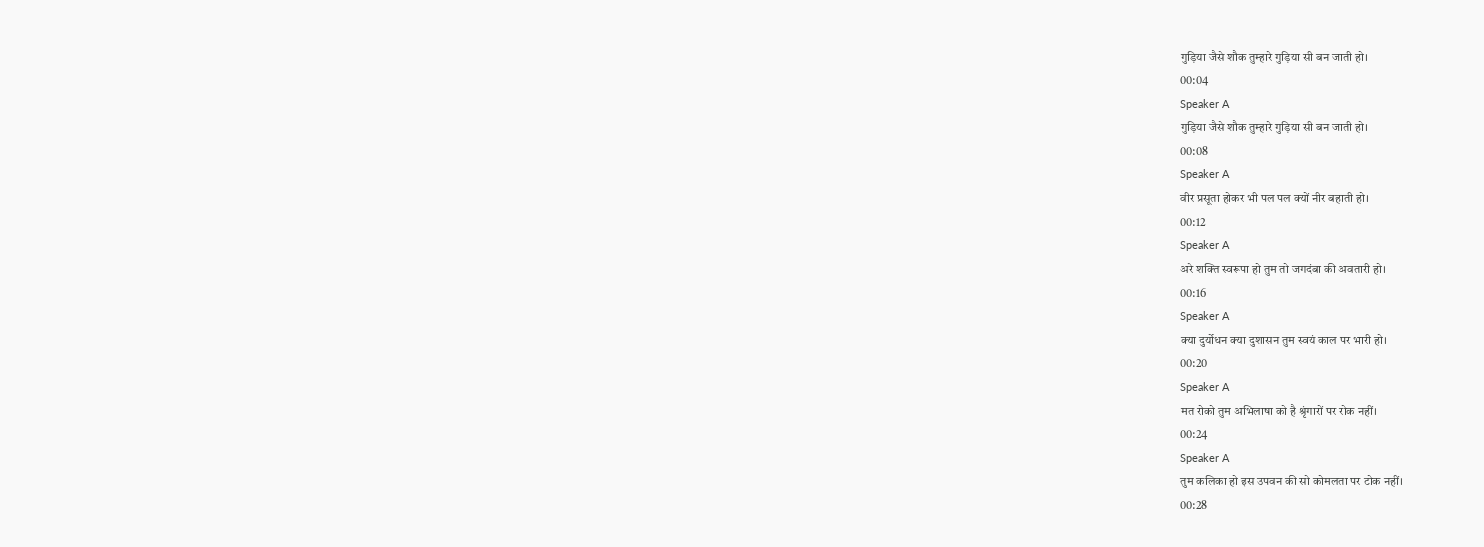गुड़िया जैसे शौक तुम्हारे गुड़िया सी बन जाती हो।
00:04
Speaker A
गुड़िया जैसे शौक तुम्हारे गुड़िया सी बन जाती हो।
00:08
Speaker A
वीर प्रसूता होकर भी पल पल क्यों नीर बहाती हो।
00:12
Speaker A
अरे शक्ति स्वरूपा हो तुम तो जगदंबा की अवतारी हो।
00:16
Speaker A
क्या दुर्योधन क्या दुशासन तुम स्वयं काल पर भारी हो।
00:20
Speaker A
मत रोको तुम अभिलाषा को है श्रृंगारों पर रोक नहीं।
00:24
Speaker A
तुम कलिका हो इस उपवन की सो कोमलता पर टोक नहीं।
00:28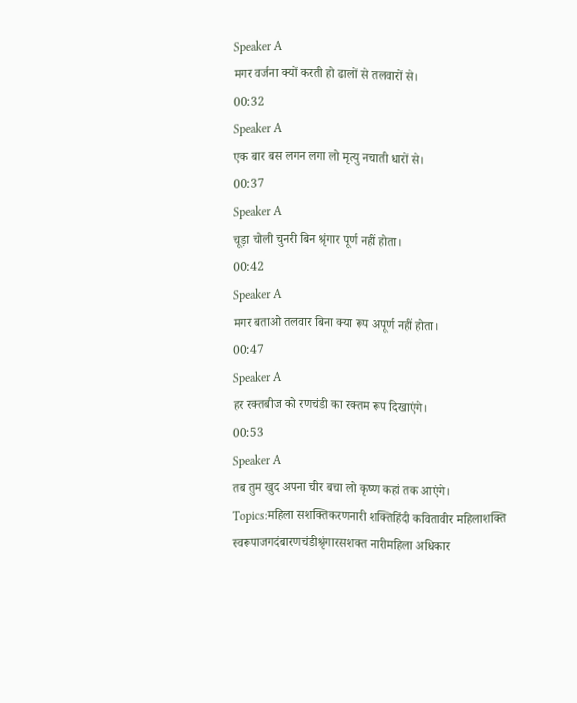Speaker A
मगर वर्जना क्यों करती हो ढालों से तलवारों से।
00:32
Speaker A
एक बार बस लगन लगा लो मृत्यु नचाती धारों से।
00:37
Speaker A
चूड़ा चोली चुनरी बिन श्रृंगार पूर्ण नहीं होता।
00:42
Speaker A
मगर बताओ तलवार बिना क्या रूप अपूर्ण नहीं होता।
00:47
Speaker A
हर रक्तबीज को रणचंडी का रक्तम रूप दिखाएंगे।
00:53
Speaker A
तब तुम खुद अपना चीर बचा लो कृष्ण कहां तक आएंगे।
Topics:महिला सशक्तिकरणनारी शक्तिहिंदी कवितावीर महिलाशक्ति स्वरूपाजगदंबारणचंडीश्रृंगारसशक्त नारीमहिला अधिकार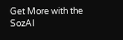Get More with the SozAI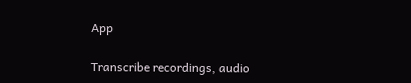App

Transcribe recordings, audio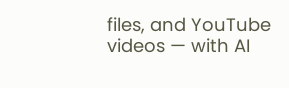files, and YouTube videos — with AI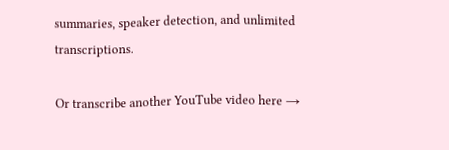summaries, speaker detection, and unlimited transcriptions.

Or transcribe another YouTube video here →